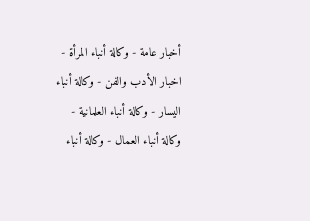أخبار عامة - وكالة أنباء المرأة - اخبار الأدب والفن - وكالة أنباء اليسار - وكالة أنباء العلمانية - وكالة أنباء العمال - وكالة أنباء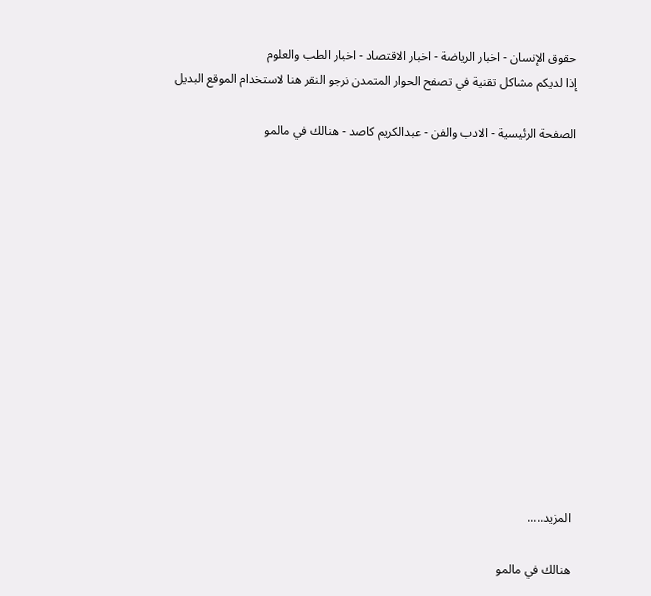حقوق الإنسان - اخبار الرياضة - اخبار الاقتصاد - اخبار الطب والعلوم
إذا لديكم مشاكل تقنية في تصفح الحوار المتمدن نرجو النقر هنا لاستخدام الموقع البديل

الصفحة الرئيسية - الادب والفن - عبدالكريم كاصد - هنالك في مالمو














المزيد.....

هنالك في مالمو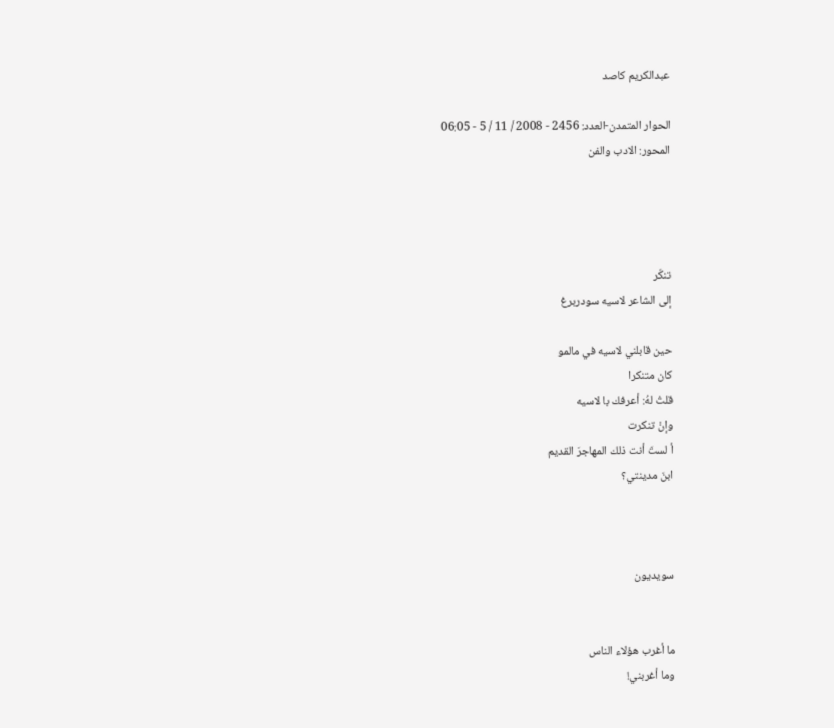عبدالكريم كاصد

الحوار المتمدن-العدد: 2456 - 2008 / 11 / 5 - 06:05
المحور: الادب والفن




تنكّر
إلى الشاعر لاسيه سودربرغ

حين قابلني لاسيه في مالمو
كان متنكرا
قلتُ لهُ: أعرفك با لاسيه
وإنْ تنكرت
أ لستَ أنت ذلك المهاجرَ القديم
ابنَ مدينتي؟



سويديون


ما أغرب هؤلاء الناس
وما أغربني!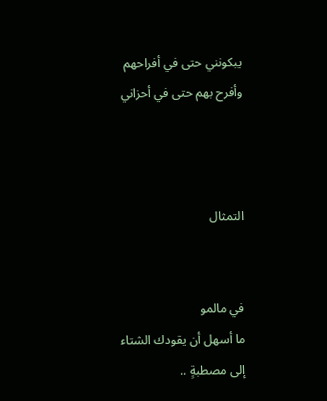يبكونني حتى في أفراحهم
وأفرح بهم حتى في أحزاني



التمثال


في مالمو
ما أسهل أن يقودك الشتاء
إلى مصطبةٍ ..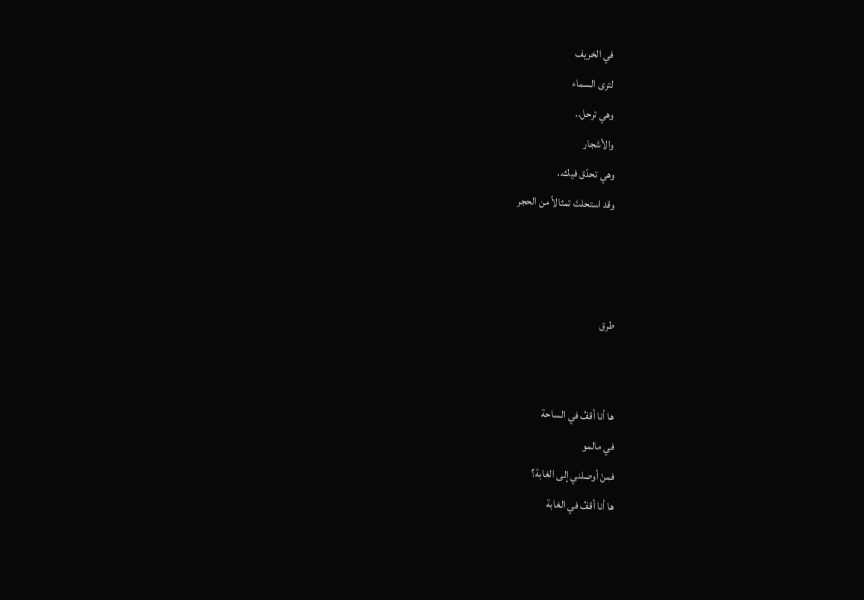في الخريف
لترى السماء
وهي ترحل..
والأشجار
وهي تحدّق فيك..
وقد استحلتَ تمثالاً من الحجر



طرق


ها أنا أقفُ في الساحة
في مالمو
فمنْ أوصلني إلى الغابة؟
ها أنا أقفُ في الغابة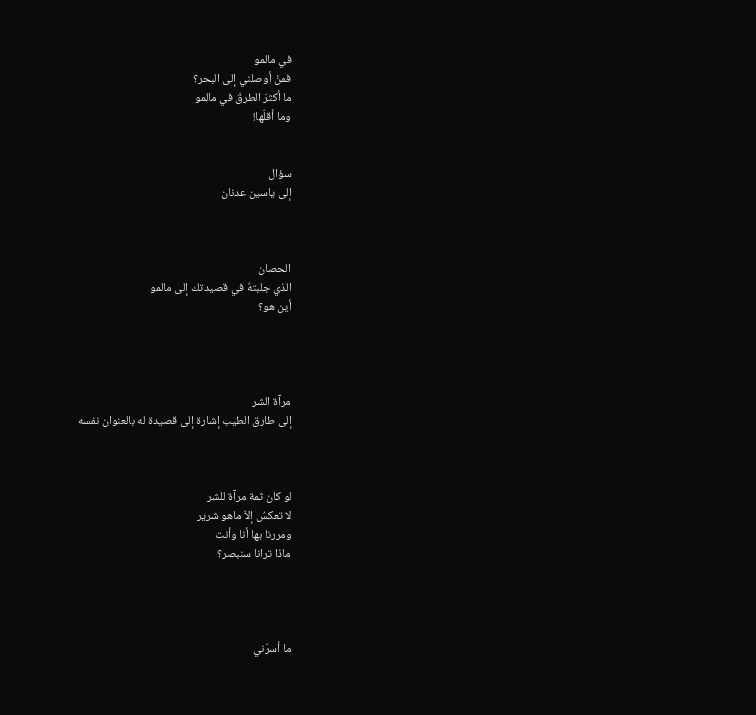في مالمو
فمنْ أوصلني إلى البحر؟
ما أكثرَ الطرقَ في مالمو
وما أقلّها!


سؤال
إلى ياسين عدنان



الحصان
الذي جلبتهُ في قصيدتك إلى مالمو
أين هو؟




مرآة الشر
إلى طارق الطيب إشارة إلى قصيدة له بالعنوان نفسه



لو كان ثمة مرآة للشر
لا تعكسُ إلاّ ماهو شرير
ومررنا بها أنا وأنت
ماذا ترانا سنبصر؟




ما أسرّني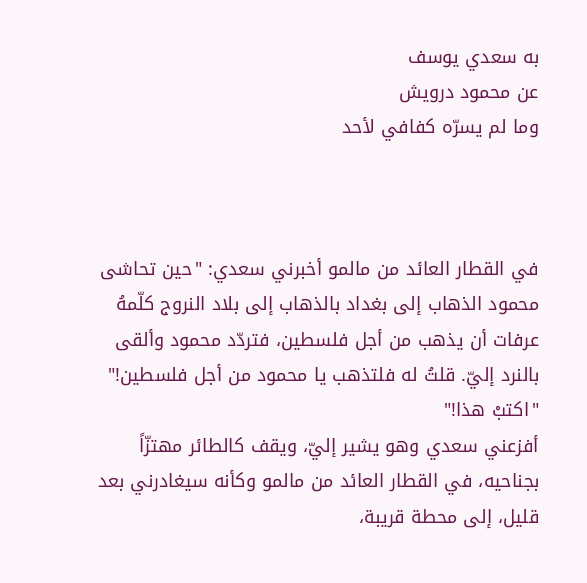به سعدي يوسف
عن محمود درويش
وما لم يسرّه كفافي لأحد



في القطار العائد من مالمو أخبرني سعدي: "حين تحاشى محمود الذهاب إلى بغداد بالذهاب إلى بلاد النروج كلّمهُ عرفات أن يذهب من أجل فلسطين، فتردّد محمود وألقى بالنرد إليّ. قلتُ له فلتذهب يا محمود من أجل فلسطين!"
"اكتبْ هذا!"
أفزعني سعدي وهو يشير إليّ، ويقف كالطائر مهتزّاً بجناحيه، في القطار العائد من مالمو وكأنه سيغادرني بعد قليل، إلى محطة قريبة،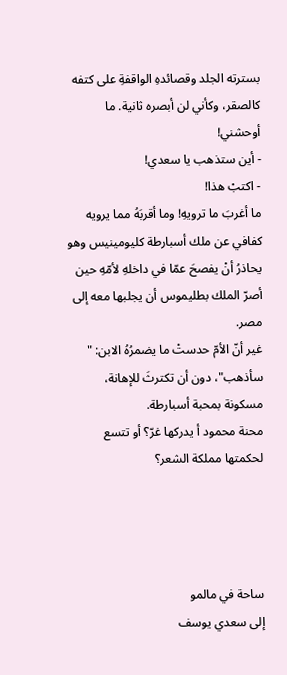بسترته الجلد وقصائدهِ الواقفةِ على كتفه كالصقر، وكأني لن أبصره ثانية. ما أوحشني!
- أين ستذهب يا سعدي!
- اكتبْ هذا!
ما أغربَ ما ترويهِ! وما أقربَهُ مما يرويه كفافي عن ملك أسبارطة كليومينيس وهو يحاذرُ أنْ يفصحَ عمّا في داخلهِ لأمّهِ حين أصرّ الملك بطليموس أن يجلبها معه إلى مصر.
غير أنّ الأمّ حدستْ ما يضمرُهُ الابن: " سأذهب"، دون أن تكترثَ للإهانة، مسكونة بمحبة أسبارطة.
محنة محمود أ يدركها غرّ؟ أو تتسع لحكمتها مملكة الشعر؟




ساحة في مالمو
إلى سعدي يوسف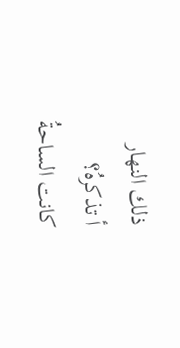ذلك النهار
أ تذكرهُ؟
كانت الساحةُ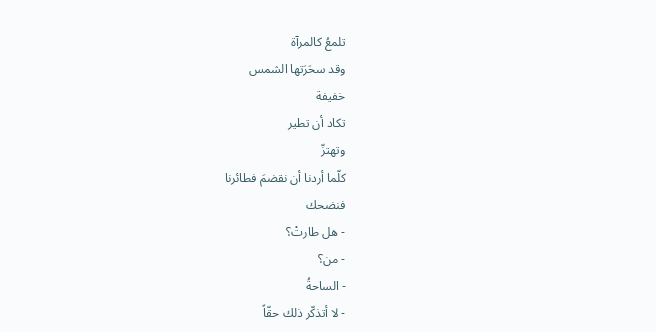تلمعُ كالمرآة
وقد سحَرَتها الشمس
خفيفة
تكاد أن تطير
وتهتزّ
كلّما أردنا أن نقضمَ فطائرنا
فنضحك
- هل طارتْ؟
- من؟
- الساحةُ
- لا أتذكّر ذلك حقّاً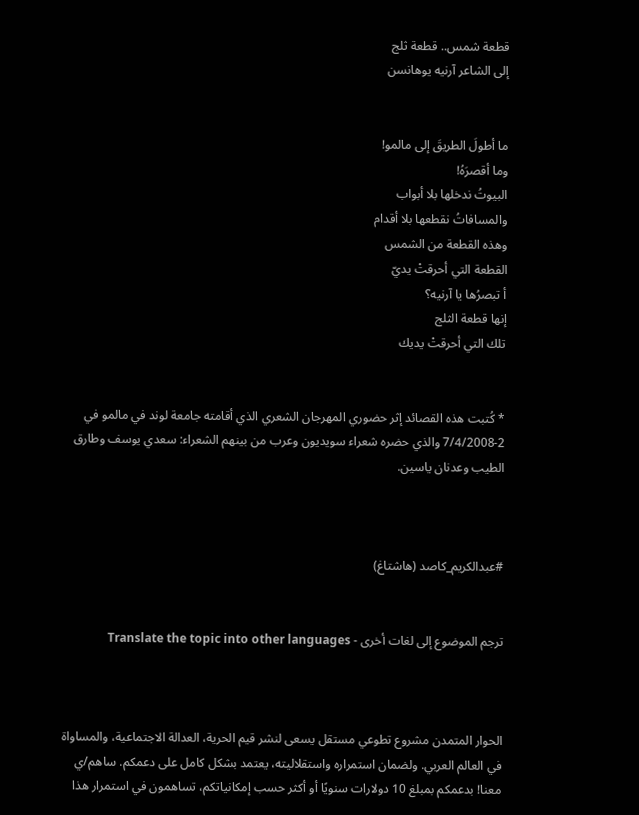قطعة شمس.. قطعة ثلج
إلى الشاعر آرنيه يوهانسن


ما أطولَ الطريقَ إلى مالمو!
وما أقصرَهُ!
البيوتُ ندخلها بلا أبواب
والمسافاتُ نقطعها بلا أقدام
وهذه القطعة من الشمس
القطعة التي أحرقتْ يديّ
أ تبصرُها يا آرنيه؟
إنها قطعة الثلج
تلك التي أحرقتْ يديك


* كُتبت هذه القصائد إثر حضوري المهرجان الشعري الذي أقامته جامعة لوند في مالمو في 2-7/4/2008 والذي حضره شعراء سويديون وعرب من بينهم الشعراء: سعدي يوسف وطارق الطيب وعدنان ياسين.



#عبدالكريم_كاصد (هاشتاغ)


ترجم الموضوع إلى لغات أخرى - Translate the topic into other languages



الحوار المتمدن مشروع تطوعي مستقل يسعى لنشر قيم الحرية، العدالة الاجتماعية، والمساواة في العالم العربي. ولضمان استمراره واستقلاليته، يعتمد بشكل كامل على دعمكم. ساهم/ي معنا! بدعمكم بمبلغ 10 دولارات سنويًا أو أكثر حسب إمكانياتكم، تساهمون في استمرار هذا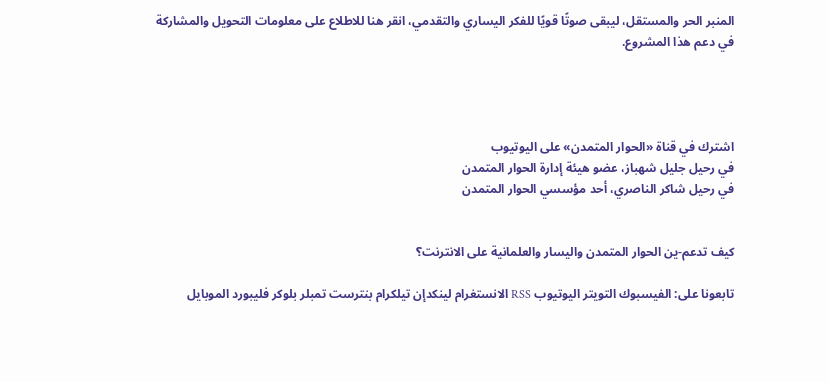المنبر الحر والمستقل، ليبقى صوتًا قويًا للفكر اليساري والتقدمي، انقر هنا للاطلاع على معلومات التحويل والمشاركة في دعم هذا المشروع.




اشترك في قناة «الحوار المتمدن» على اليوتيوب
في رحيل جليل شهباز، عضو هيئة إدارة الحوار المتمدن
في رحيل شاكر الناصري، أحد مؤسسي الحوار المتمدن


كيف تدعم-ين الحوار المتمدن واليسار والعلمانية على الانترنت؟

تابعونا على: الفيسبوك التويتر اليوتيوب RSS الانستغرام لينكدإن تيلكرام بنترست تمبلر بلوكر فليبورد الموبايل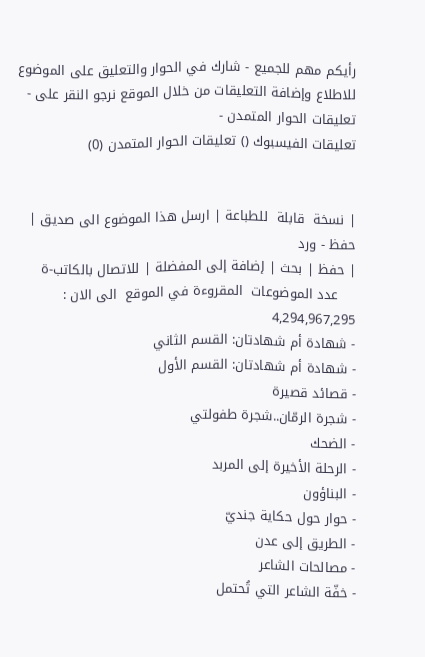رأيكم مهم للجميع - شارك في الحوار والتعليق على الموضوع
للاطلاع وإضافة التعليقات من خلال الموقع نرجو النقر على - تعليقات الحوار المتمدن -
تعليقات الفيسبوك () تعليقات الحوار المتمدن (0)


| نسخة  قابلة  للطباعة | ارسل هذا الموضوع الى صديق | حفظ - ورد
| حفظ | بحث | إضافة إلى المفضلة | للاتصال بالكاتب-ة
    عدد الموضوعات  المقروءة في الموقع  الى الان : 4,294,967,295
- شهادة أم شهادتان: القسم الثاني
- شهادة أم شهادتان: القسم الأول
- قصائد قصيرة
- شجرة الرمّان..شجرة طفولتي
- الضحك
- الرحلة الأخيرة إلى المربد
- البناؤون
- حوار حول حكاية جنديّ
- الطريق إلى عدن
- مصالحات الشاعر
- خفّة الشاعر التي تُحتمل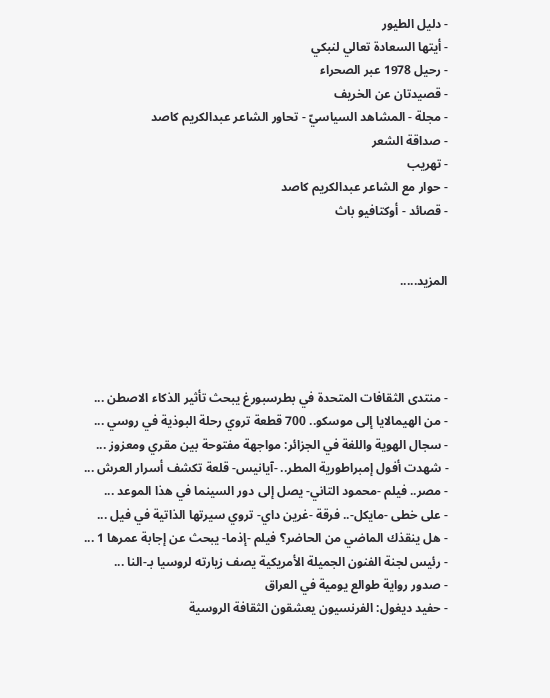- دليل الطيور
- أيتها السعادة تعالي لنبكي
- رحيل 1978 عبر الصحراء
- قصيدتان عن الخريف
- مجلة - المشاهد السياسيّ - تحاور الشاعر عبدالكريم كاصد
- صداقة الشعر
- تهريب
- حوار مع الشاعر عبدالكريم كاصد
- قصائد - أوكتافيو باث


المزيد.....




- منتدى الثقافات المتحدة في بطرسبورغ يبحث تأثير الذكاء الاصطن ...
- من الهيمالايا إلى موسكو.. 700 قطعة تروي رحلة البوذية في روسي ...
- سجال الهوية واللغة في الجزائر: مواجهة مفتوحة بين مقري ومعزوز ...
- شهدت أفول إمبراطورية المطر.. -آيانيس- قلعة تكشف أسرار العرش ...
- مصر.. فيلم -محمود التاني- يصل إلى دور السينما في هذا الموعد ...
- على خطى -مايكل-.. فرقة -غرين داي- تروي سيرتها الذاتية في فيل ...
- هل ينقذك الماضي من الحاضر؟ فيلم -إذما- يبحث عن إجابة عمرها 1 ...
- رئيس لجنة الفنون الجميلة الأمريكية يصف زيارته لروسيا بـ-النا ...
- صدور رواية طوالع يومية في العراق
- حفيد ديغول: الفرنسيون يعشقون الثقافة الروسية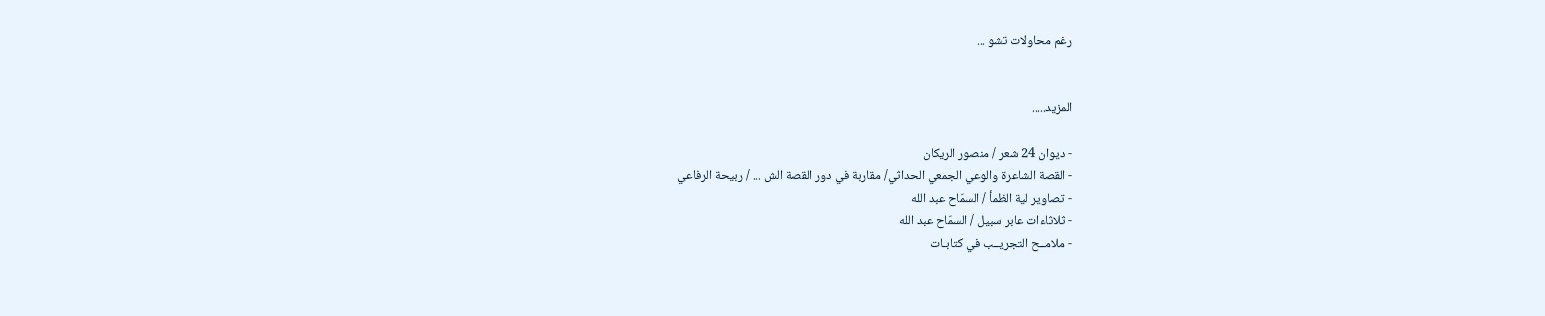رغم محاولات تشو ...


المزيد.....

- ديوان 24 شعر / منصور الريكان
- القصة الشاعرة والوعي الجمعي الحداثي/ مقاربة في دور القصة الش ... / ربيحة الرفاعي
- تصاوير لية الظمأ / السمّاح عبد الله
- ثلاثاءات عابر سبيل / السمّاح عبد الله
- ملامــح التجريــب في كتابـات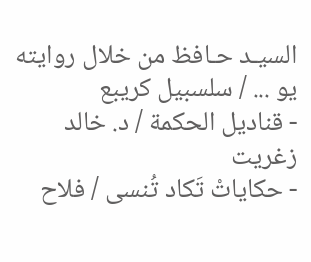السيـد حـافظ من خلال روايته يو ... / سلسبيل كريبع
- قناديل الحكمة / د. خالد زغريت
- حكاياتْ تَكاد تُنسى / فلاح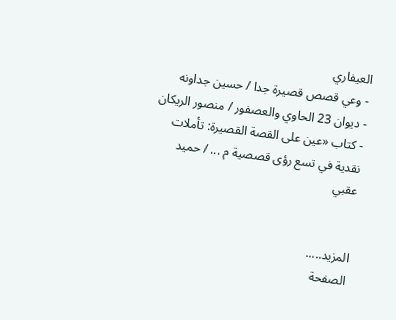العيفاري
- وعي قصص قصيرة جدا / حسين جداونه
- ديوان 23 الحاوي والعصفور / منصور الريكان
- كتاب «عين على القصة القصيرة: تأملات نقدية في تسع رؤى قصصية م ... / حميد عقبي


المزيد.....
الصفحة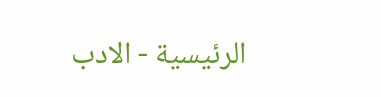الرئيسية - الادب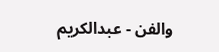والفن - عبدالكريم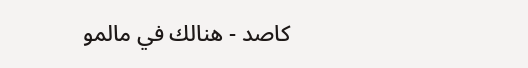كاصد - هنالك في مالمو